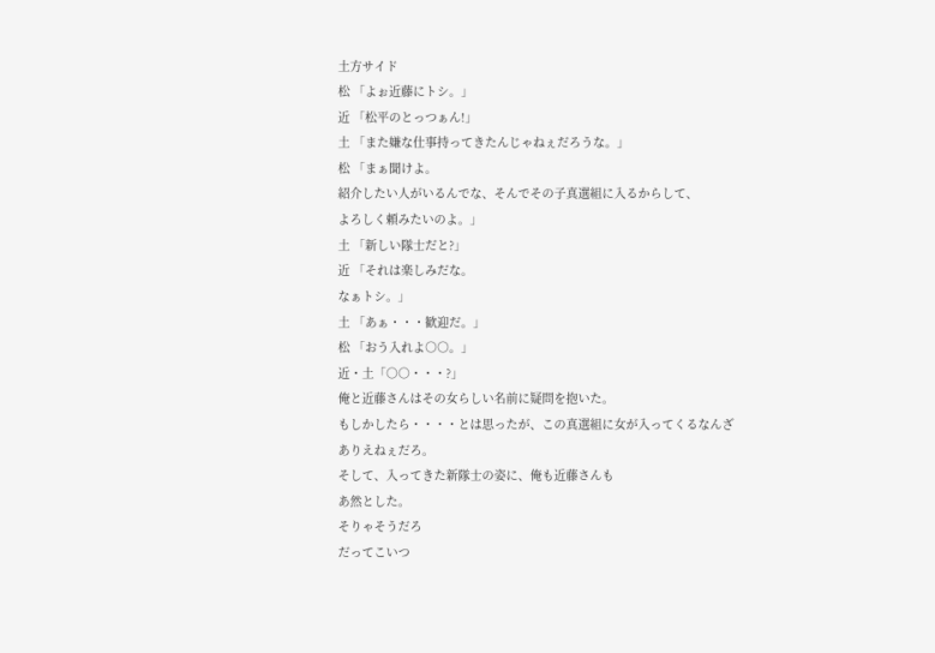土方サイド
松 「よぉ近藤にトシ。」
近 「松平のとっつぁん!」
土 「また嫌な仕事持ってきたんじゃねぇだろうな。」
松 「まぁ聞けよ。
紹介したい人がいるんでな、そんでその子真選組に入るからして、
よろしく頼みたいのよ。」
土 「新しい隊士だと?」
近 「それは楽しみだな。
なぁトシ。」
土 「あぁ・・・歓迎だ。」
松 「おう入れよ○○。」
近・土「○○・・・?」
俺と近藤さんはその女らしい名前に疑問を抱いた。
もしかしたら・・・・とは思ったが、この真選組に女が入ってくるなんざ
ありえねぇだろ。
そして、入ってきた新隊士の姿に、俺も近藤さんも
あ然とした。
そりゃそうだろ
だってこいつ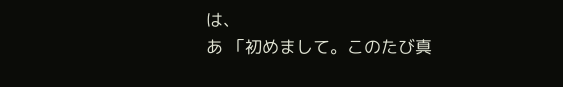は、
あ 「初めまして。このたび真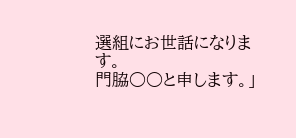選組にお世話になります。
門脇○○と申します。」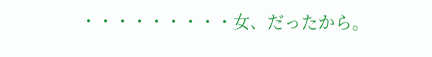・・・・・・・・・女、だったから。